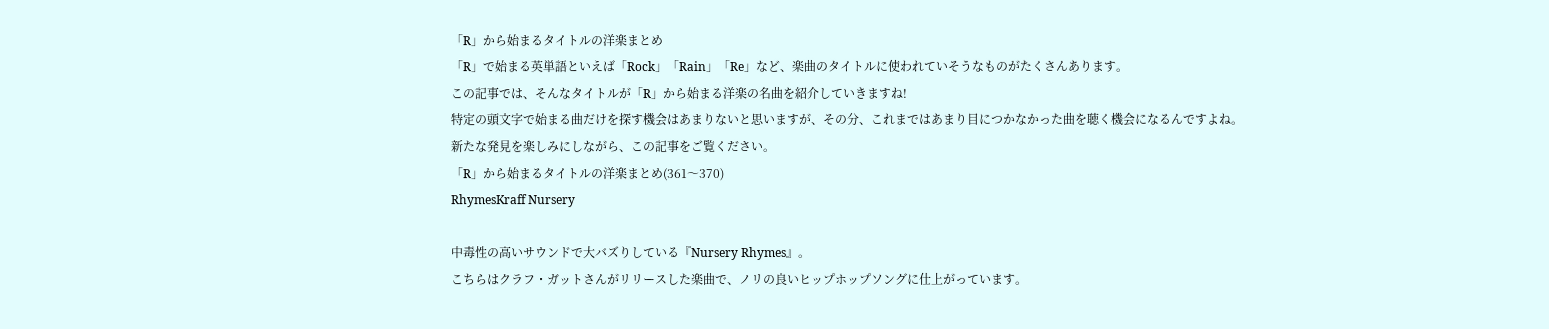「R」から始まるタイトルの洋楽まとめ
「R」で始まる英単語といえば「Rock」「Rain」「Re」など、楽曲のタイトルに使われていそうなものがたくさんあります。
この記事では、そんなタイトルが「R」から始まる洋楽の名曲を紹介していきますね!
特定の頭文字で始まる曲だけを探す機会はあまりないと思いますが、その分、これまではあまり目につかなかった曲を聴く機会になるんですよね。
新たな発見を楽しみにしながら、この記事をご覧ください。
「R」から始まるタイトルの洋楽まとめ(361〜370)
RhymesKraff Nursery

中毒性の高いサウンドで大バズりしている『Nursery Rhymes』。
こちらはクラフ・ガットさんがリリースした楽曲で、ノリの良いヒップホップソングに仕上がっています。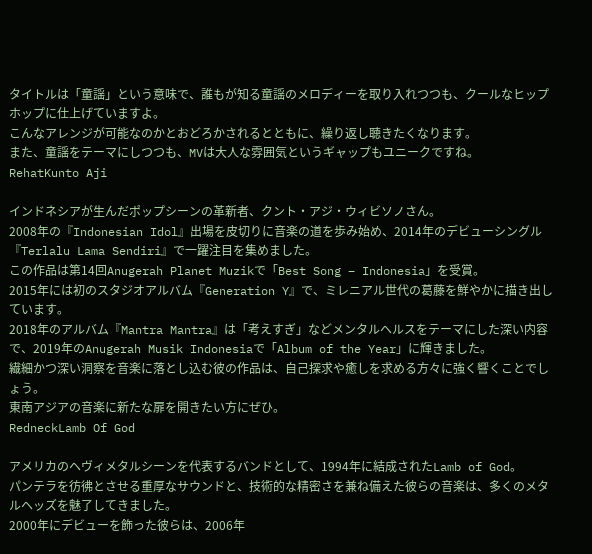タイトルは「童謡」という意味で、誰もが知る童謡のメロディーを取り入れつつも、クールなヒップホップに仕上げていますよ。
こんなアレンジが可能なのかとおどろかされるとともに、繰り返し聴きたくなります。
また、童謡をテーマにしつつも、MVは大人な雰囲気というギャップもユニークですね。
RehatKunto Aji

インドネシアが生んだポップシーンの革新者、クント・アジ・ウィビソノさん。
2008年の『Indonesian Idol』出場を皮切りに音楽の道を歩み始め、2014年のデビューシングル『Terlalu Lama Sendiri』で一躍注目を集めました。
この作品は第14回Anugerah Planet Muzikで「Best Song – Indonesia」を受賞。
2015年には初のスタジオアルバム『Generation Y』で、ミレニアル世代の葛藤を鮮やかに描き出しています。
2018年のアルバム『Mantra Mantra』は「考えすぎ」などメンタルヘルスをテーマにした深い内容で、2019年のAnugerah Musik Indonesiaで「Album of the Year」に輝きました。
繊細かつ深い洞察を音楽に落とし込む彼の作品は、自己探求や癒しを求める方々に強く響くことでしょう。
東南アジアの音楽に新たな扉を開きたい方にぜひ。
RedneckLamb Of God

アメリカのヘヴィメタルシーンを代表するバンドとして、1994年に結成されたLamb of God。
パンテラを彷彿とさせる重厚なサウンドと、技術的な精密さを兼ね備えた彼らの音楽は、多くのメタルヘッズを魅了してきました。
2000年にデビューを飾った彼らは、2006年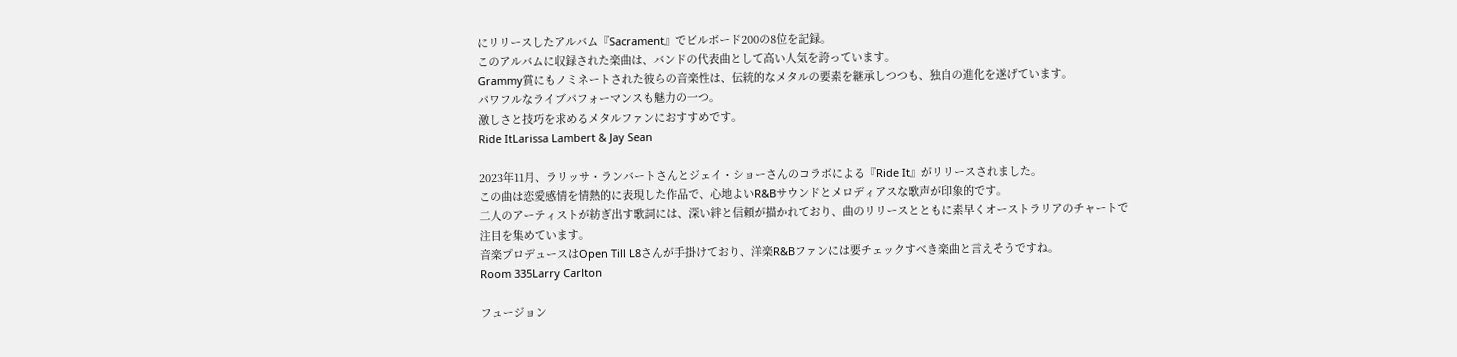にリリースしたアルバム『Sacrament』でビルボード200の8位を記録。
このアルバムに収録された楽曲は、バンドの代表曲として高い人気を誇っています。
Grammy賞にもノミネートされた彼らの音楽性は、伝統的なメタルの要素を継承しつつも、独自の進化を遂げています。
パワフルなライブパフォーマンスも魅力の一つ。
激しさと技巧を求めるメタルファンにおすすめです。
Ride ItLarissa Lambert & Jay Sean

2023年11月、ラリッサ・ランバートさんとジェイ・ショーさんのコラボによる『Ride It』がリリースされました。
この曲は恋愛感情を情熱的に表現した作品で、心地よいR&Bサウンドとメロディアスな歌声が印象的です。
二人のアーティストが紡ぎ出す歌詞には、深い絆と信頼が描かれており、曲のリリースとともに素早くオーストラリアのチャートで注目を集めています。
音楽プロデュースはOpen Till L8さんが手掛けており、洋楽R&Bファンには要チェックすべき楽曲と言えそうですね。
Room 335Larry Carlton

フュージョン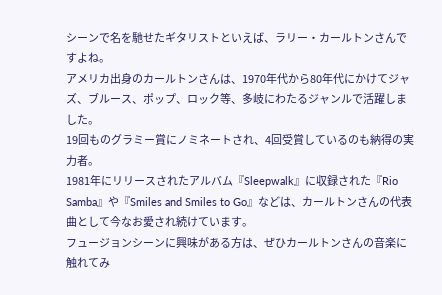シーンで名を馳せたギタリストといえば、ラリー・カールトンさんですよね。
アメリカ出身のカールトンさんは、1970年代から80年代にかけてジャズ、ブルース、ポップ、ロック等、多岐にわたるジャンルで活躍しました。
19回ものグラミー賞にノミネートされ、4回受賞しているのも納得の実力者。
1981年にリリースされたアルバム『Sleepwalk』に収録された『Rio Samba』や『Smiles and Smiles to Go』などは、カールトンさんの代表曲として今なお愛され続けています。
フュージョンシーンに興味がある方は、ぜひカールトンさんの音楽に触れてみ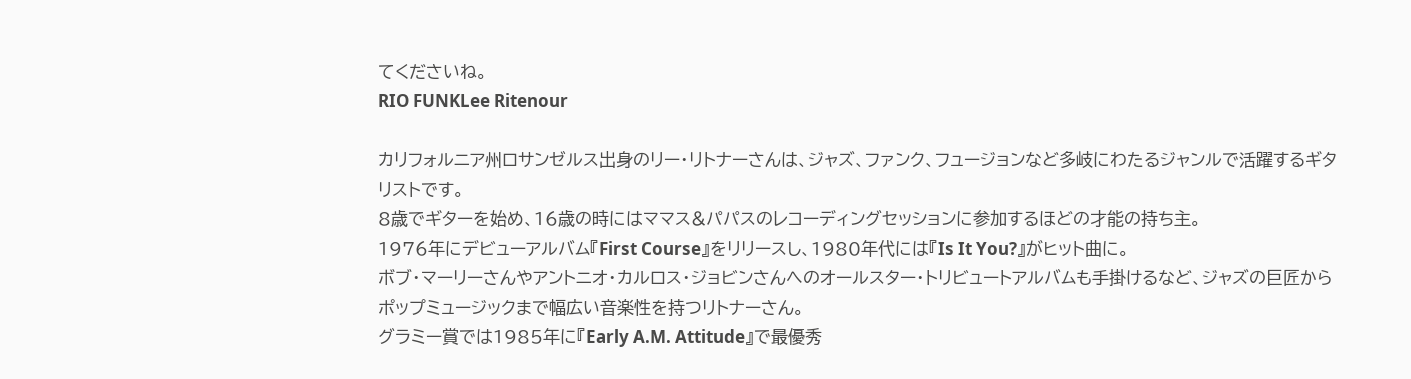てくださいね。
RIO FUNKLee Ritenour

カリフォルニア州ロサンゼルス出身のリー・リトナーさんは、ジャズ、ファンク、フュージョンなど多岐にわたるジャンルで活躍するギタリストです。
8歳でギターを始め、16歳の時にはママス&パパスのレコーディングセッションに参加するほどの才能の持ち主。
1976年にデビューアルバム『First Course』をリリースし、1980年代には『Is It You?』がヒット曲に。
ボブ・マーリーさんやアントニオ・カルロス・ジョビンさんへのオールスター・トリビュートアルバムも手掛けるなど、ジャズの巨匠からポップミュージックまで幅広い音楽性を持つリトナーさん。
グラミー賞では1985年に『Early A.M. Attitude』で最優秀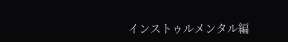インストゥルメンタル編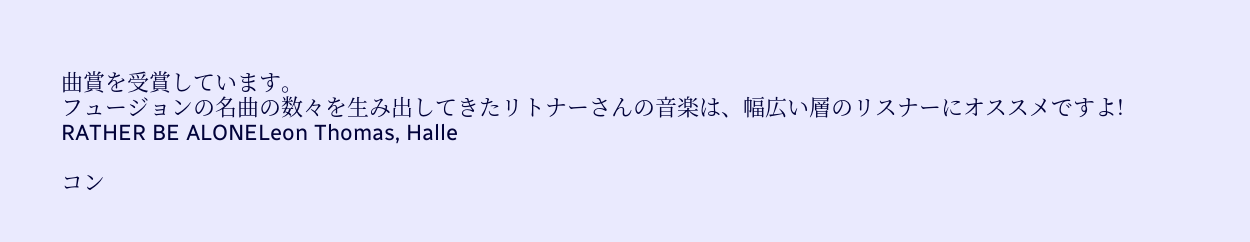曲賞を受賞しています。
フュージョンの名曲の数々を生み出してきたリトナーさんの音楽は、幅広い層のリスナーにオススメですよ!
RATHER BE ALONELeon Thomas, Halle

コン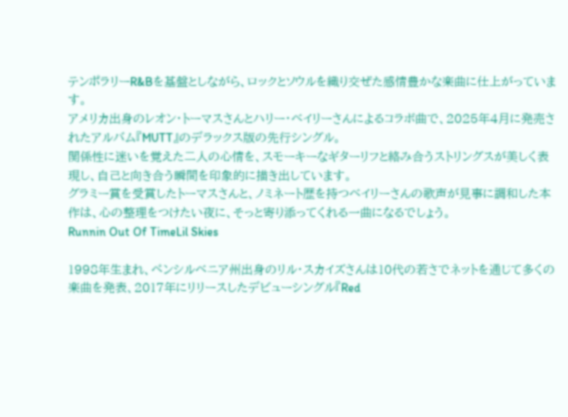テンポラリーR&Bを基盤としながら、ロックとソウルを織り交ぜた感情豊かな楽曲に仕上がっています。
アメリカ出身のレオン・トーマスさんとハリー・ベイリーさんによるコラボ曲で、2025年4月に発売されたアルバム『MUTT』のデラックス版の先行シングル。
関係性に迷いを覚えた二人の心情を、スモーキーなギターリフと絡み合うストリングスが美しく表現し、自己と向き合う瞬間を印象的に描き出しています。
グラミー賞を受賞したトーマスさんと、ノミネート歴を持つベイリーさんの歌声が見事に調和した本作は、心の整理をつけたい夜に、そっと寄り添ってくれる一曲になるでしょう。
Runnin Out Of TimeLil Skies

1998年生まれ、ペンシルベニア州出身のリル・スカイズさんは10代の若さでネットを通じて多くの楽曲を発表、2017年にリリースしたデビューシングル『Red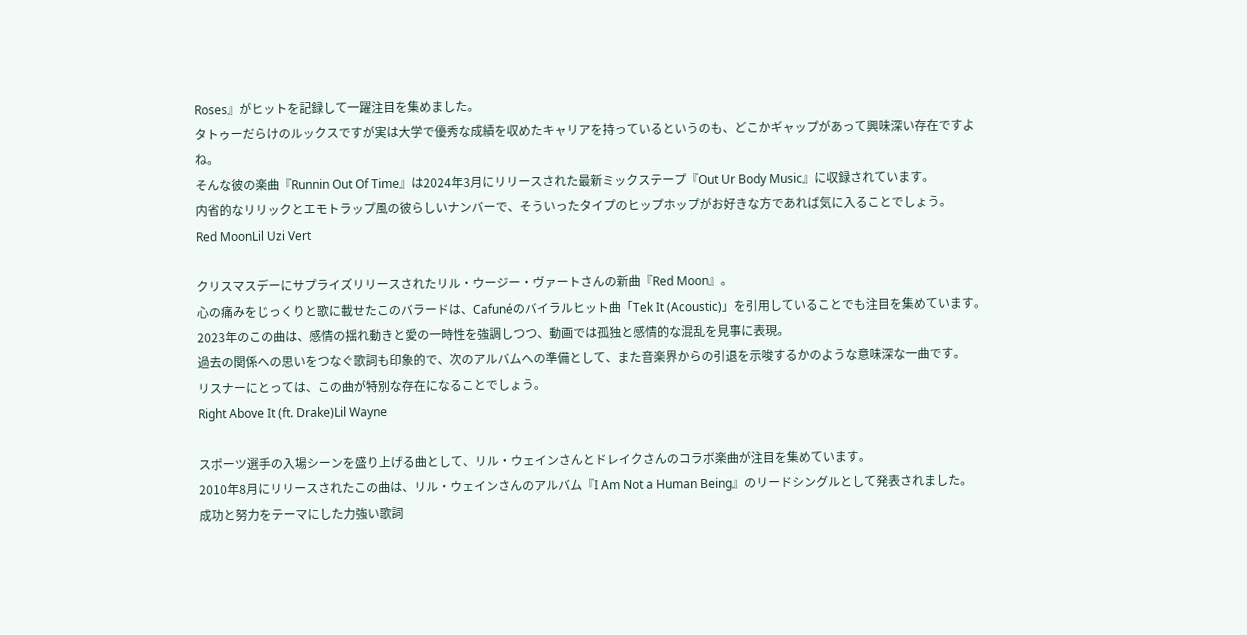Roses』がヒットを記録して一躍注目を集めました。
タトゥーだらけのルックスですが実は大学で優秀な成績を収めたキャリアを持っているというのも、どこかギャップがあって興味深い存在ですよね。
そんな彼の楽曲『Runnin Out Of Time』は2024年3月にリリースされた最新ミックステープ『Out Ur Body Music』に収録されています。
内省的なリリックとエモトラップ風の彼らしいナンバーで、そういったタイプのヒップホップがお好きな方であれば気に入ることでしょう。
Red MoonLil Uzi Vert

クリスマスデーにサプライズリリースされたリル・ウージー・ヴァートさんの新曲『Red Moon』。
心の痛みをじっくりと歌に載せたこのバラードは、Cafunéのバイラルヒット曲「Tek It (Acoustic)」を引用していることでも注目を集めています。
2023年のこの曲は、感情の揺れ動きと愛の一時性を強調しつつ、動画では孤独と感情的な混乱を見事に表現。
過去の関係への思いをつなぐ歌詞も印象的で、次のアルバムへの準備として、また音楽界からの引退を示唆するかのような意味深な一曲です。
リスナーにとっては、この曲が特別な存在になることでしょう。
Right Above It (ft. Drake)Lil Wayne

スポーツ選手の入場シーンを盛り上げる曲として、リル・ウェインさんとドレイクさんのコラボ楽曲が注目を集めています。
2010年8月にリリースされたこの曲は、リル・ウェインさんのアルバム『I Am Not a Human Being』のリードシングルとして発表されました。
成功と努力をテーマにした力強い歌詞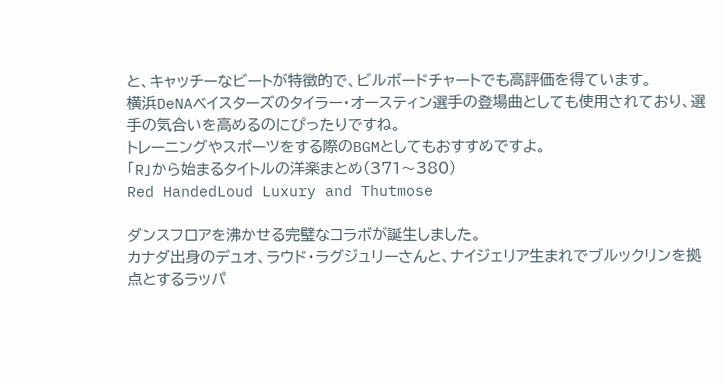と、キャッチーなビートが特徴的で、ビルボードチャートでも高評価を得ています。
横浜DeNAベイスターズのタイラー・オースティン選手の登場曲としても使用されており、選手の気合いを高めるのにぴったりですね。
トレーニングやスポーツをする際のBGMとしてもおすすめですよ。
「R」から始まるタイトルの洋楽まとめ(371〜380)
Red HandedLoud Luxury and Thutmose

ダンスフロアを沸かせる完璧なコラボが誕生しました。
カナダ出身のデュオ、ラウド・ラグジュリーさんと、ナイジェリア生まれでブルックリンを拠点とするラッパ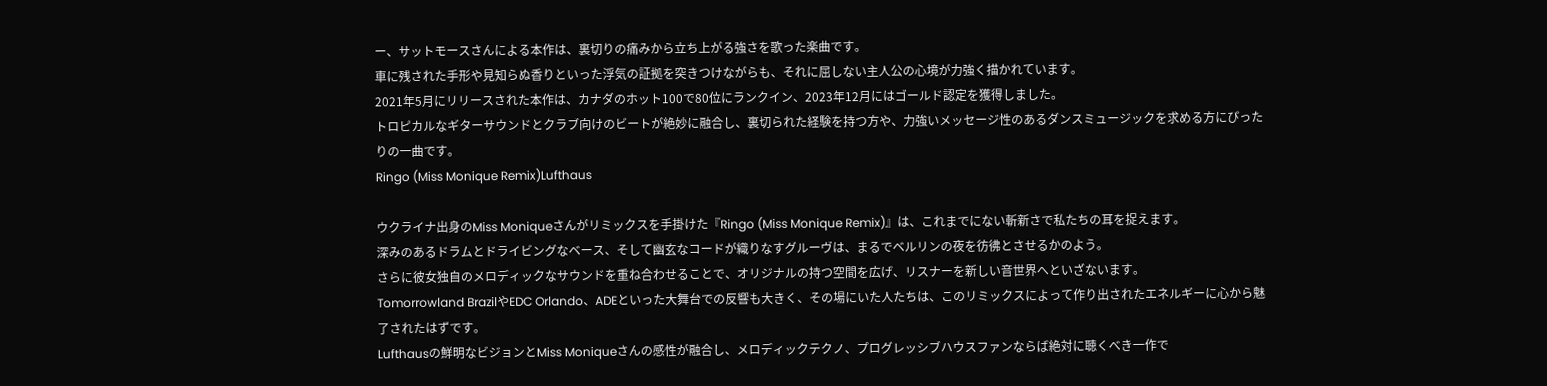ー、サットモースさんによる本作は、裏切りの痛みから立ち上がる強さを歌った楽曲です。
車に残された手形や見知らぬ香りといった浮気の証拠を突きつけながらも、それに屈しない主人公の心境が力強く描かれています。
2021年5月にリリースされた本作は、カナダのホット100で80位にランクイン、2023年12月にはゴールド認定を獲得しました。
トロピカルなギターサウンドとクラブ向けのビートが絶妙に融合し、裏切られた経験を持つ方や、力強いメッセージ性のあるダンスミュージックを求める方にぴったりの一曲です。
Ringo (Miss Monique Remix)Lufthaus

ウクライナ出身のMiss Moniqueさんがリミックスを手掛けた『Ringo (Miss Monique Remix)』は、これまでにない斬新さで私たちの耳を捉えます。
深みのあるドラムとドライビングなベース、そして幽玄なコードが織りなすグルーヴは、まるでベルリンの夜を彷彿とさせるかのよう。
さらに彼女独自のメロディックなサウンドを重ね合わせることで、オリジナルの持つ空間を広げ、リスナーを新しい音世界へといざないます。
Tomorrowland BrazilやEDC Orlando、ADEといった大舞台での反響も大きく、その場にいた人たちは、このリミックスによって作り出されたエネルギーに心から魅了されたはずです。
Lufthausの鮮明なビジョンとMiss Moniqueさんの感性が融合し、メロディックテクノ、プログレッシブハウスファンならば絶対に聴くべき一作で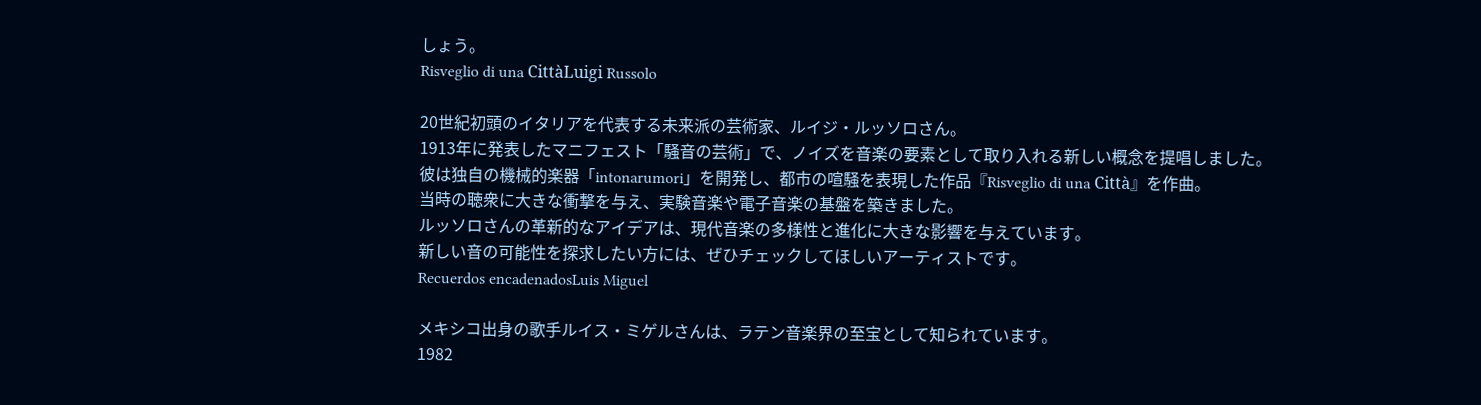しょう。
Risveglio di una CittàLuigi Russolo

20世紀初頭のイタリアを代表する未来派の芸術家、ルイジ・ルッソロさん。
1913年に発表したマニフェスト「騒音の芸術」で、ノイズを音楽の要素として取り入れる新しい概念を提唱しました。
彼は独自の機械的楽器「intonarumori」を開発し、都市の喧騒を表現した作品『Risveglio di una Città』を作曲。
当時の聴衆に大きな衝撃を与え、実験音楽や電子音楽の基盤を築きました。
ルッソロさんの革新的なアイデアは、現代音楽の多様性と進化に大きな影響を与えています。
新しい音の可能性を探求したい方には、ぜひチェックしてほしいアーティストです。
Recuerdos encadenadosLuis Miguel

メキシコ出身の歌手ルイス・ミゲルさんは、ラテン音楽界の至宝として知られています。
1982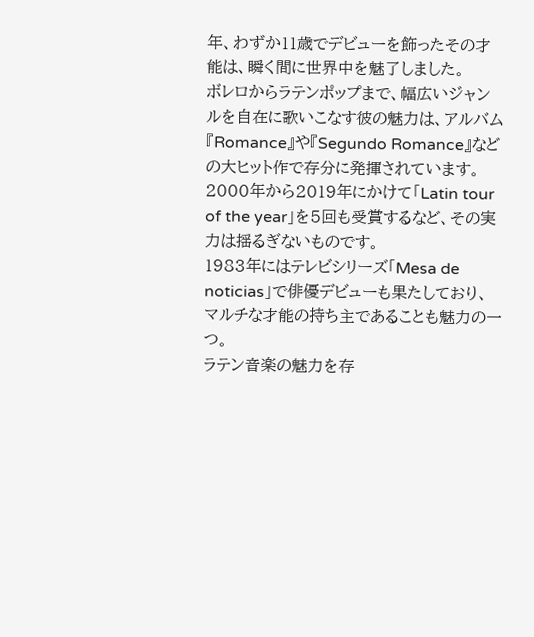年、わずか11歳でデビューを飾ったその才能は、瞬く間に世界中を魅了しました。
ボレロからラテンポップまで、幅広いジャンルを自在に歌いこなす彼の魅力は、アルバム『Romance』や『Segundo Romance』などの大ヒット作で存分に発揮されています。
2000年から2019年にかけて「Latin tour of the year」を5回も受賞するなど、その実力は揺るぎないものです。
1983年にはテレビシリーズ「Mesa de noticias」で俳優デビューも果たしており、マルチな才能の持ち主であることも魅力の一つ。
ラテン音楽の魅力を存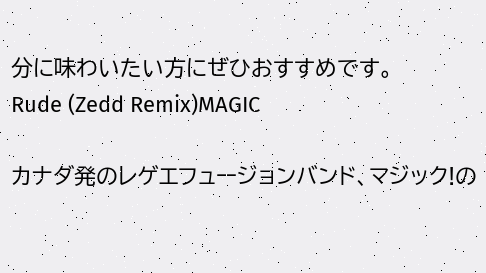分に味わいたい方にぜひおすすめです。
Rude (Zedd Remix)MAGIC

カナダ発のレゲエフュージョンバンド、マジック!の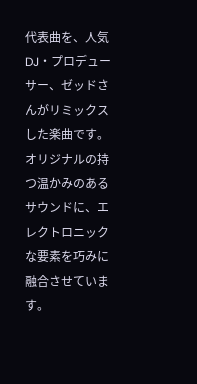代表曲を、人気DJ・プロデューサー、ゼッドさんがリミックスした楽曲です。
オリジナルの持つ温かみのあるサウンドに、エレクトロニックな要素を巧みに融合させています。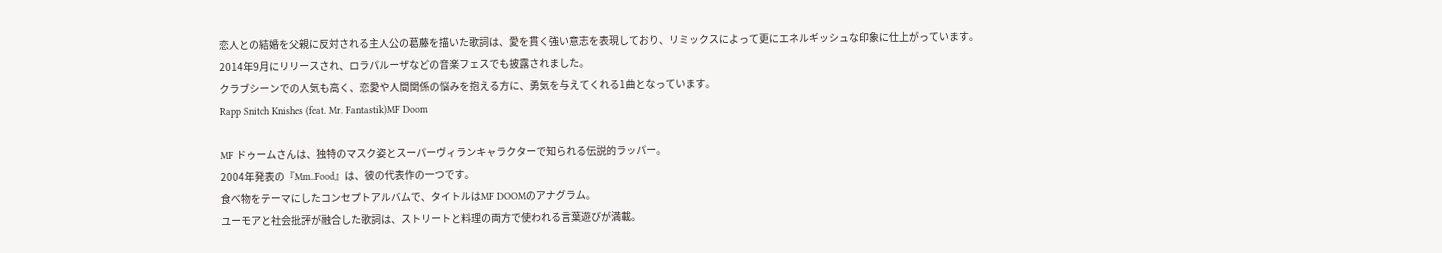恋人との結婚を父親に反対される主人公の葛藤を描いた歌詞は、愛を貫く強い意志を表現しており、リミックスによって更にエネルギッシュな印象に仕上がっています。
2014年9月にリリースされ、ロラパルーザなどの音楽フェスでも披露されました。
クラブシーンでの人気も高く、恋愛や人間関係の悩みを抱える方に、勇気を与えてくれる1曲となっています。
Rapp Snitch Knishes (feat. Mr. Fantastik)MF Doom

MF ドゥームさんは、独特のマスク姿とスーパーヴィランキャラクターで知られる伝説的ラッパー。
2004年発表の『Mm..Food』は、彼の代表作の一つです。
食べ物をテーマにしたコンセプトアルバムで、タイトルはMF DOOMのアナグラム。
ユーモアと社会批評が融合した歌詞は、ストリートと料理の両方で使われる言葉遊びが満載。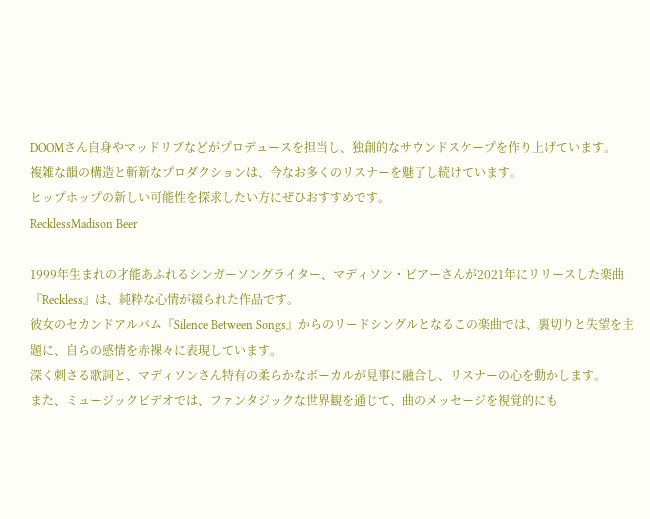DOOMさん自身やマッドリブなどがプロデュースを担当し、独創的なサウンドスケープを作り上げています。
複雑な韻の構造と斬新なプロダクションは、今なお多くのリスナーを魅了し続けています。
ヒップホップの新しい可能性を探求したい方にぜひおすすめです。
RecklessMadison Beer

1999年生まれの才能あふれるシンガーソングライター、マディソン・ビアーさんが2021年にリリースした楽曲『Reckless』は、純粋な心情が綴られた作品です。
彼女のセカンドアルバム『Silence Between Songs』からのリードシングルとなるこの楽曲では、裏切りと失望を主題に、自らの感情を赤裸々に表現しています。
深く刺さる歌詞と、マディソンさん特有の柔らかなボーカルが見事に融合し、リスナーの心を動かします。
また、ミュージックビデオでは、ファンタジックな世界観を通じて、曲のメッセージを視覚的にも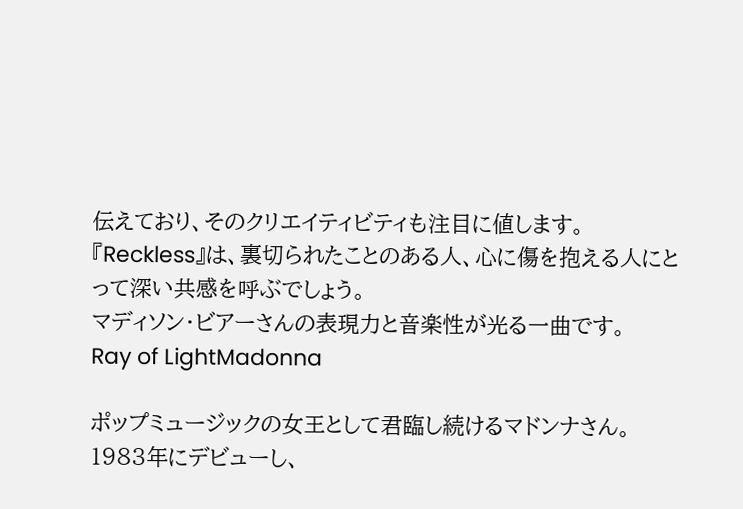伝えており、そのクリエイティビティも注目に値します。
『Reckless』は、裏切られたことのある人、心に傷を抱える人にとって深い共感を呼ぶでしょう。
マディソン・ビアーさんの表現力と音楽性が光る一曲です。
Ray of LightMadonna

ポップミュージックの女王として君臨し続けるマドンナさん。
1983年にデビューし、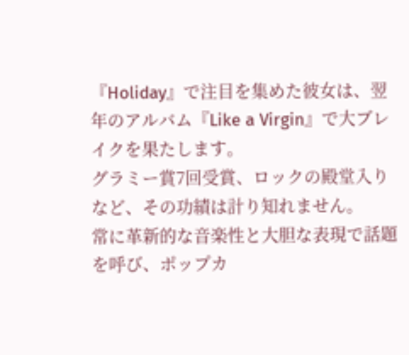『Holiday』で注目を集めた彼女は、翌年のアルバム『Like a Virgin』で大ブレイクを果たします。
グラミー賞7回受賞、ロックの殿堂入りなど、その功績は計り知れません。
常に革新的な音楽性と大胆な表現で話題を呼び、ポップカ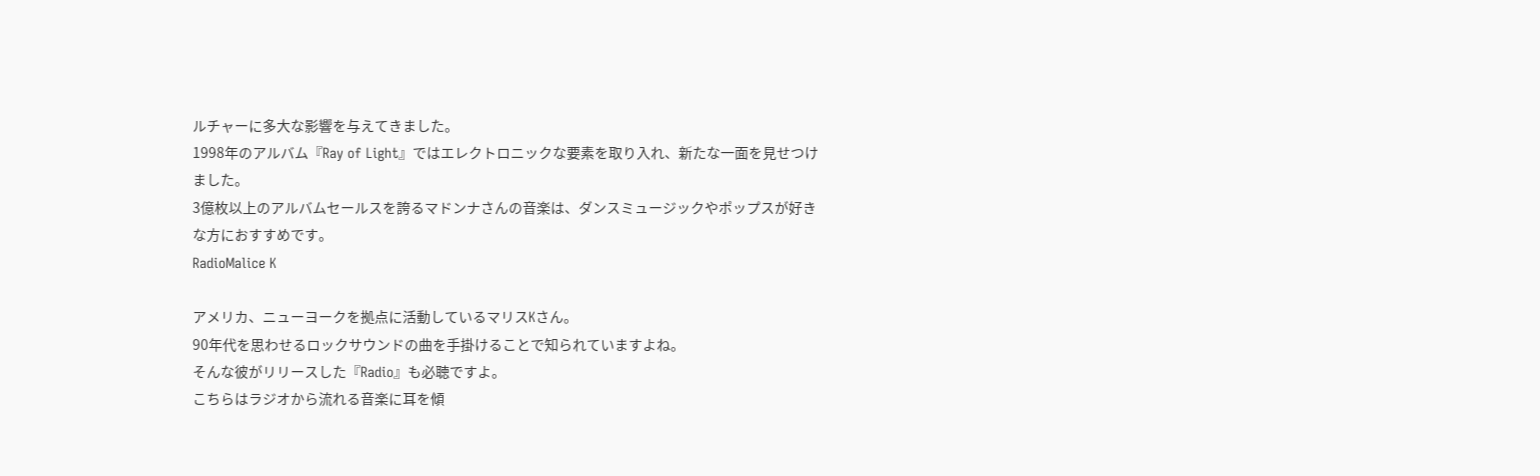ルチャーに多大な影響を与えてきました。
1998年のアルバム『Ray of Light』ではエレクトロニックな要素を取り入れ、新たな一面を見せつけました。
3億枚以上のアルバムセールスを誇るマドンナさんの音楽は、ダンスミュージックやポップスが好きな方におすすめです。
RadioMalice K

アメリカ、ニューヨークを拠点に活動しているマリスKさん。
90年代を思わせるロックサウンドの曲を手掛けることで知られていますよね。
そんな彼がリリースした『Radio』も必聴ですよ。
こちらはラジオから流れる音楽に耳を傾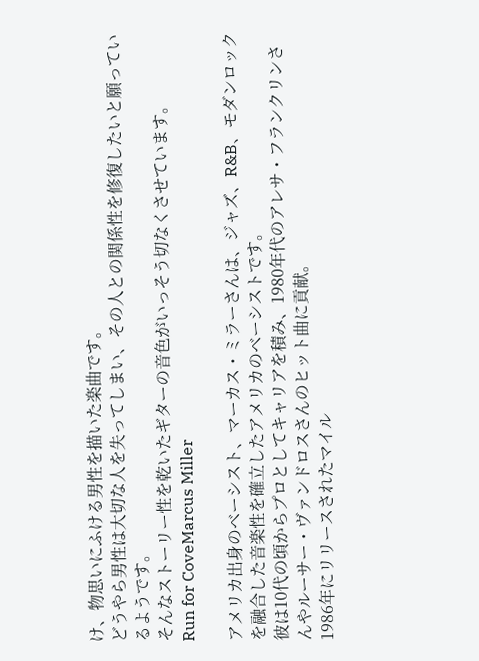け、物思いにふける男性を描いた楽曲です。
どうやら男性は大切な人を失ってしまい、その人との関係性を修復したいと願っているようです。
そんなストーリー性を乾いたギターの音色がいっそう切なくさせています。
Run for CoveMarcus Miller

アメリカ出身のベーシスト、マーカス・ミラーさんは、ジャズ、R&B、モダンロックを融合した音楽性を確立したアメリカのベーシストです。
彼は10代の頃からプロとしてキャリアを積み、1980年代のアレサ・フランクリンさんやルーサー・ヴァンドロスさんのヒット曲に貢献。
1986年にリリースされたマイル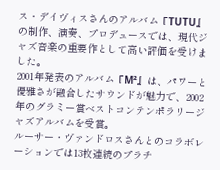ス・デイヴィスさんのアルバム『TUTU』の制作、演奏、プロデュースでは、現代ジャズ音楽の重要作として高い評価を受けました。
2001年発表のアルバム『M²』は、パワーと優雅さが融合したサウンドが魅力で、2002年のグラミー賞ベストコンテンポラリージャズアルバムを受賞。
ルーサー・ヴァンドロスさんとのコラボレーションでは13枚連続のプラチ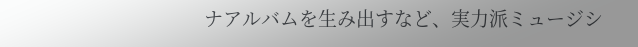ナアルバムを生み出すなど、実力派ミュージシ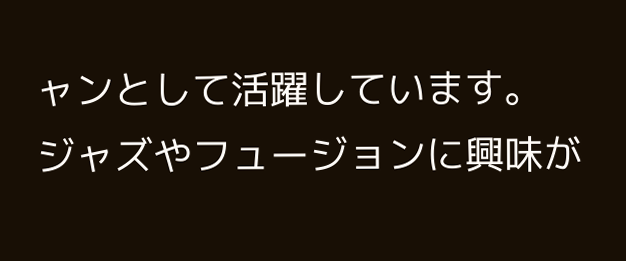ャンとして活躍しています。
ジャズやフュージョンに興味が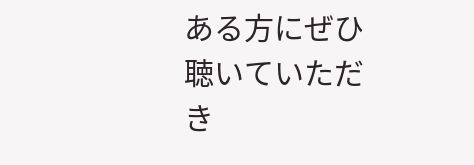ある方にぜひ聴いていただき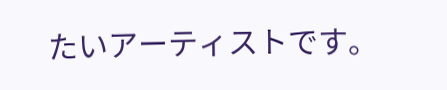たいアーティストです。